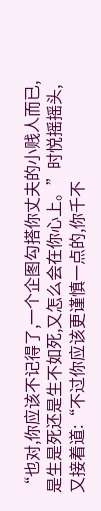“也对,你应该不记得了,一个企图勾搭你丈夫的小贱人而已,是生是死还是生不如死,又怎么会在你心上。”时悦摇摇头,又接着道:“不过你应该更谨慎一点的,你千不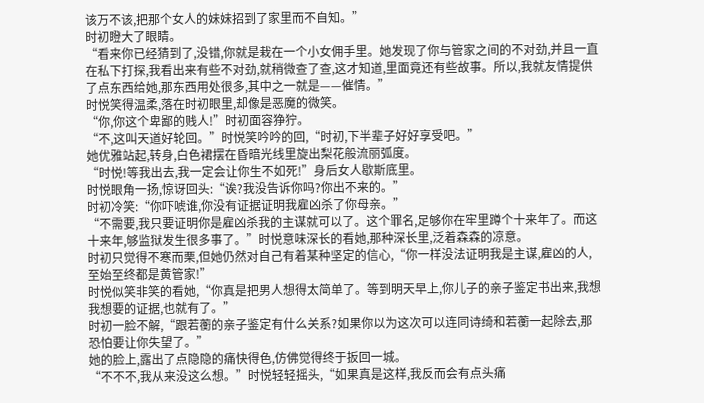该万不该,把那个女人的妹妹招到了家里而不自知。”
时初瞪大了眼睛。
“看来你已经猜到了,没错,你就是栽在一个小女佣手里。她发现了你与管家之间的不对劲,并且一直在私下打探,我看出来有些不对劲,就稍微查了查,这才知道,里面竟还有些故事。所以,我就友情提供了点东西给她,那东西用处很多,其中之一就是——催情。”
时悦笑得温柔,落在时初眼里,却像是恶魔的微笑。
“你,你这个卑鄙的贱人!”时初面容狰狞。
“不,这叫天道好轮回。”时悦笑吟吟的回,“时初,下半辈子好好享受吧。”
她优雅站起,转身,白色裙摆在昏暗光线里旋出梨花般流丽弧度。
“时悦!等我出去,我一定会让你生不如死!”身后女人歇斯底里。
时悦眼角一扬,惊讶回头:“诶?我没告诉你吗?你出不来的。”
时初冷笑:“你吓唬谁,你没有证据证明我雇凶杀了你母亲。”
“不需要,我只要证明你是雇凶杀我的主谋就可以了。这个罪名,足够你在牢里蹲个十来年了。而这十来年,够监狱发生很多事了。”时悦意味深长的看她,那种深长里,泛着森森的凉意。
时初只觉得不寒而栗,但她仍然对自己有着某种坚定的信心,“你一样没法证明我是主谋,雇凶的人,至始至终都是黄管家!”
时悦似笑非笑的看她,“你真是把男人想得太简单了。等到明天早上,你儿子的亲子鉴定书出来,我想我想要的证据,也就有了。”
时初一脸不解,“跟若蘅的亲子鉴定有什么关系?如果你以为这次可以连同诗绮和若蘅一起除去,那恐怕要让你失望了。”
她的脸上,露出了点隐隐的痛快得色,仿佛觉得终于扳回一城。
“不不不,我从来没这么想。”时悦轻轻摇头,“如果真是这样,我反而会有点头痛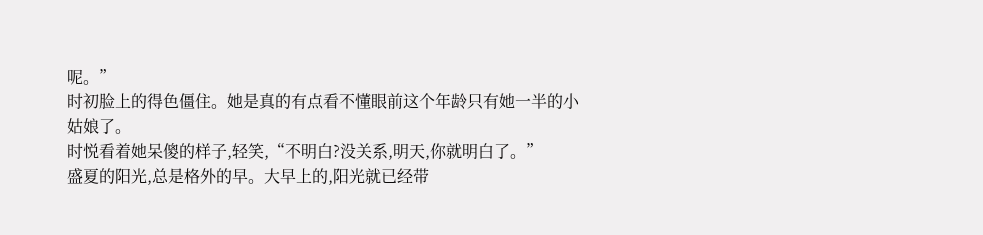呢。”
时初脸上的得色僵住。她是真的有点看不懂眼前这个年龄只有她一半的小姑娘了。
时悦看着她呆傻的样子,轻笑,“不明白?没关系,明天,你就明白了。”
盛夏的阳光,总是格外的早。大早上的,阳光就已经带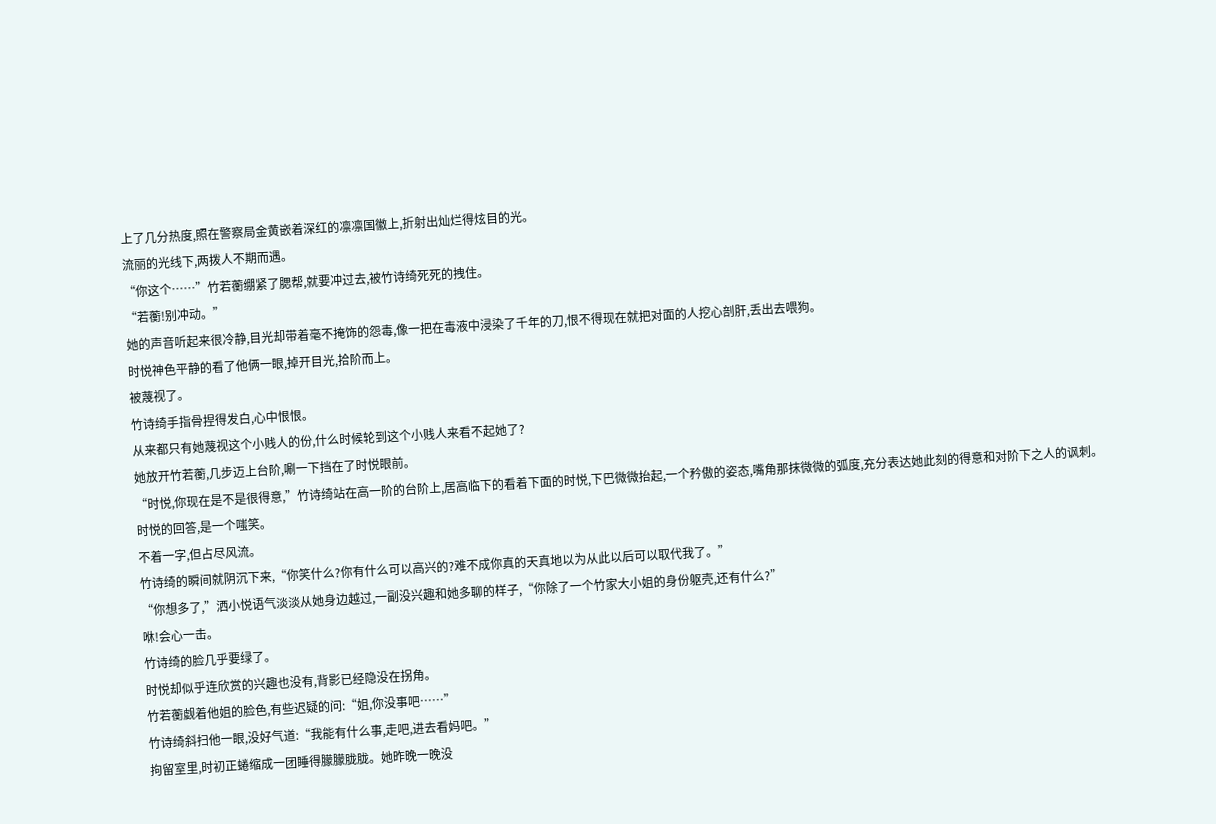上了几分热度,照在警察局金黄嵌着深红的凛凛国徽上,折射出灿烂得炫目的光。
流丽的光线下,两拨人不期而遇。
“你这个……”竹若蘅绷紧了腮帮,就要冲过去,被竹诗绮死死的拽住。
“若蘅!别冲动。”
她的声音听起来很冷静,目光却带着毫不掩饰的怨毒,像一把在毒液中浸染了千年的刀,恨不得现在就把对面的人挖心剖肝,丢出去喂狗。
时悦神色平静的看了他俩一眼,掉开目光,拾阶而上。
被蔑视了。
竹诗绮手指骨捏得发白,心中恨恨。
从来都只有她蔑视这个小贱人的份,什么时候轮到这个小贱人来看不起她了?
她放开竹若蘅,几步迈上台阶,唰一下挡在了时悦眼前。
“时悦,你现在是不是很得意,”竹诗绮站在高一阶的台阶上,居高临下的看着下面的时悦,下巴微微抬起,一个矜傲的姿态,嘴角那抹微微的弧度,充分表达她此刻的得意和对阶下之人的讽刺。
时悦的回答,是一个嗤笑。
不着一字,但占尽风流。
竹诗绮的瞬间就阴沉下来,“你笑什么?你有什么可以高兴的?难不成你真的天真地以为从此以后可以取代我了。”
“你想多了,”洒小悦语气淡淡从她身边越过,一副没兴趣和她多聊的样子,“你除了一个竹家大小姐的身份躯壳,还有什么?”
咻!会心一击。
竹诗绮的脸几乎要绿了。
时悦却似乎连欣赏的兴趣也没有,背影已经隐没在拐角。
竹若蘅觑着他姐的脸色,有些迟疑的问:“姐,你没事吧……”
竹诗绮斜扫他一眼,没好气道:“我能有什么事,走吧,进去看妈吧。”
拘留室里,时初正蜷缩成一团睡得朦朦胧胧。她昨晚一晚没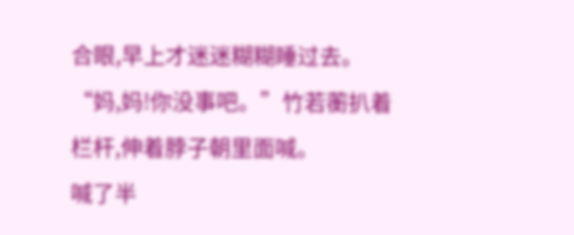合眼,早上才迷迷糊糊睡过去。
“妈,妈!你没事吧。”竹若蘅扒着栏杆,伸着脖子朝里面喊。
喊了半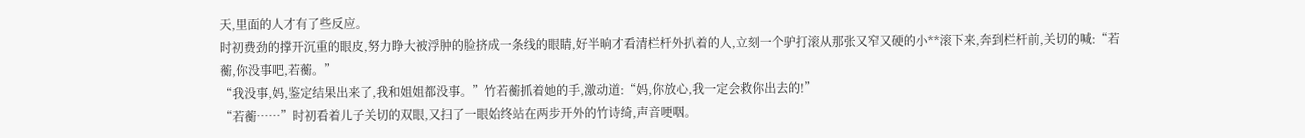天,里面的人才有了些反应。
时初费劲的撑开沉重的眼皮,努力睁大被浮肿的脸挤成一条线的眼睛,好半晌才看清栏杆外扒着的人,立刻一个驴打滚从那张又窄又硬的小**滚下来,奔到栏杆前,关切的喊:“若蘅,你没事吧,若蘅。”
“我没事,妈,鉴定结果出来了,我和姐姐都没事。”竹若蘅抓着她的手,激动道:“妈,你放心,我一定会救你出去的!”
“若蘅……”时初看着儿子关切的双眼,又扫了一眼始终站在两步开外的竹诗绮,声音哽咽。